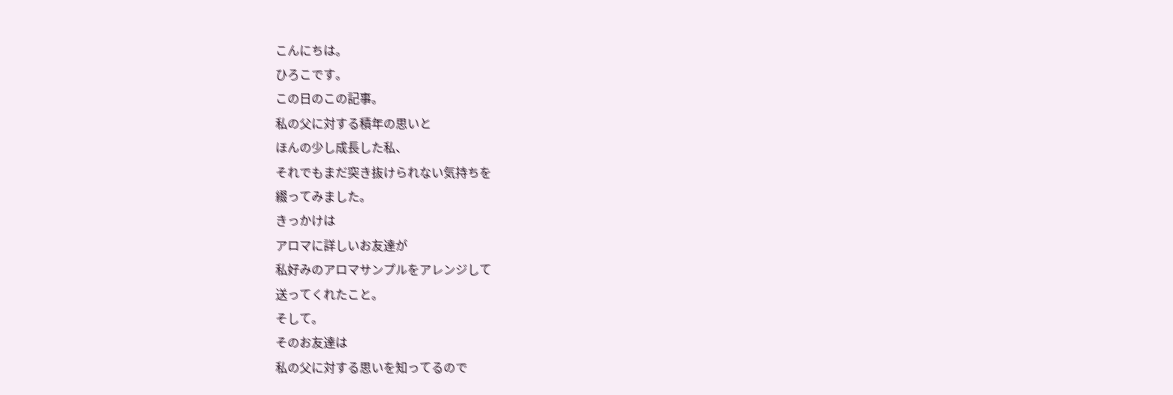こんにちは。
ひろこです。
この日のこの記事。
私の父に対する積年の思いと
ほんの少し成長した私、
それでもまだ突き抜けられない気持ちを
綴ってみました。
きっかけは
アロマに詳しいお友達が
私好みのアロマサンプルをアレンジして
送ってくれたこと。
そして。
そのお友達は
私の父に対する思いを知ってるので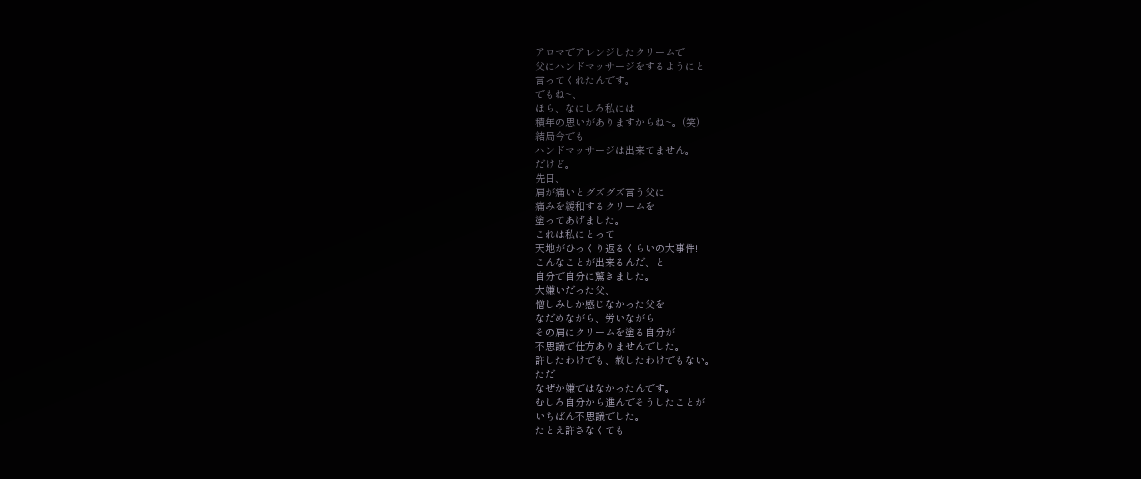アロマでアレンジしたクリームで
父にハンドマッサージをするようにと
言ってくれたんです。
でもね~、
ほら、なにしろ私には
積年の思いがありますからね~。(笑)
結局今でも
ハンドマッサージは出来てません。
だけど。
先日、
肩が痛いとグズグズ言う父に
痛みを緩和するクリームを
塗ってあげました。
これは私にとって
天地がひっくり返るくらいの大事件!
こんなことが出来るんだ、と
自分で自分に驚きました。
大嫌いだった父、
憎しみしか感じなかった父を
なだめながら、労いながら
その肩にクリームを塗る自分が
不思議で仕方ありませんでした。
許したわけでも、赦したわけでもない。
ただ
なぜか嫌ではなかったんです。
むしろ自分から進んでそうしたことが
いちばん不思議でした。
たとえ許さなくても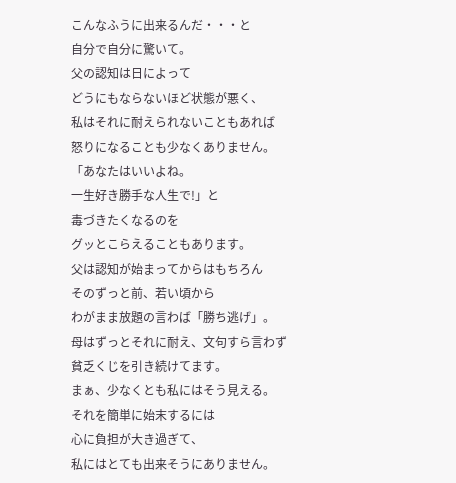こんなふうに出来るんだ・・・と
自分で自分に驚いて。
父の認知は日によって
どうにもならないほど状態が悪く、
私はそれに耐えられないこともあれば
怒りになることも少なくありません。
「あなたはいいよね。
一生好き勝手な人生で!」と
毒づきたくなるのを
グッとこらえることもあります。
父は認知が始まってからはもちろん
そのずっと前、若い頃から
わがまま放題の言わば「勝ち逃げ」。
母はずっとそれに耐え、文句すら言わず
貧乏くじを引き続けてます。
まぁ、少なくとも私にはそう見える。
それを簡単に始末するには
心に負担が大き過ぎて、
私にはとても出来そうにありません。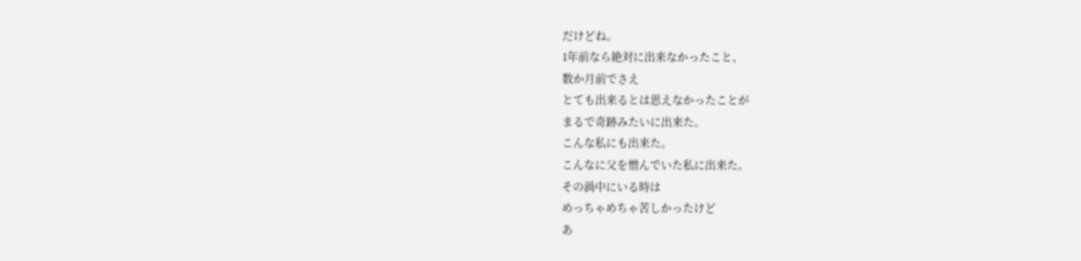だけどね。
1年前なら絶対に出来なかったこと、
数か月前でさえ
とても出来るとは思えなかったことが
まるで奇跡みたいに出来た。
こんな私にも出来た。
こんなに父を憎んでいた私に出来た。
その渦中にいる時は
めっちゃめちゃ苦しかったけど
あ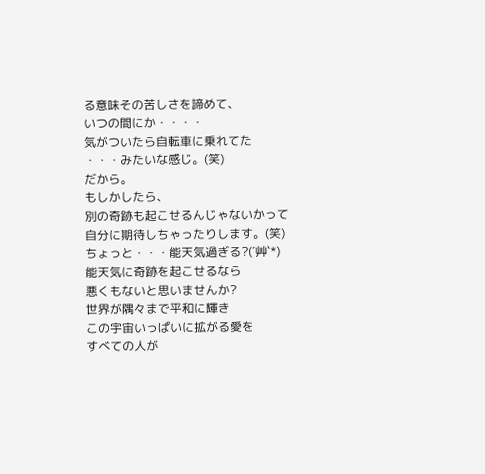る意味その苦しさを諦めて、
いつの間にか・・・・
気がついたら自転車に乗れてた
・・・みたいな感じ。(笑)
だから。
もしかしたら、
別の奇跡も起こせるんじゃないかって
自分に期待しちゃったりします。(笑)
ちょっと・・・能天気過ぎる?(´艸`*)
能天気に奇跡を起こせるなら
悪くもないと思いませんか?
世界が隅々まで平和に輝き
この宇宙いっぱいに拡がる愛を
すべての人が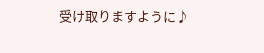受け取りますように♪